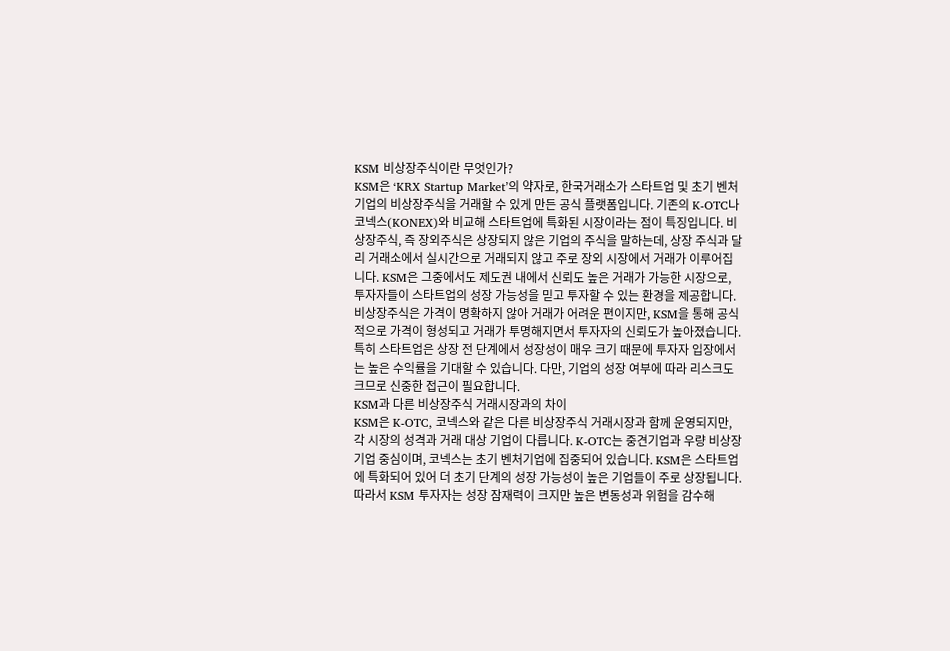KSM 비상장주식이란 무엇인가?
KSM은 ‘KRX Startup Market’의 약자로, 한국거래소가 스타트업 및 초기 벤처기업의 비상장주식을 거래할 수 있게 만든 공식 플랫폼입니다. 기존의 K-OTC나 코넥스(KONEX)와 비교해 스타트업에 특화된 시장이라는 점이 특징입니다. 비상장주식, 즉 장외주식은 상장되지 않은 기업의 주식을 말하는데, 상장 주식과 달리 거래소에서 실시간으로 거래되지 않고 주로 장외 시장에서 거래가 이루어집니다. KSM은 그중에서도 제도권 내에서 신뢰도 높은 거래가 가능한 시장으로, 투자자들이 스타트업의 성장 가능성을 믿고 투자할 수 있는 환경을 제공합니다.
비상장주식은 가격이 명확하지 않아 거래가 어려운 편이지만, KSM을 통해 공식적으로 가격이 형성되고 거래가 투명해지면서 투자자의 신뢰도가 높아졌습니다. 특히 스타트업은 상장 전 단계에서 성장성이 매우 크기 때문에 투자자 입장에서는 높은 수익률을 기대할 수 있습니다. 다만, 기업의 성장 여부에 따라 리스크도 크므로 신중한 접근이 필요합니다.
KSM과 다른 비상장주식 거래시장과의 차이
KSM은 K-OTC, 코넥스와 같은 다른 비상장주식 거래시장과 함께 운영되지만, 각 시장의 성격과 거래 대상 기업이 다릅니다. K-OTC는 중견기업과 우량 비상장기업 중심이며, 코넥스는 초기 벤처기업에 집중되어 있습니다. KSM은 스타트업에 특화되어 있어 더 초기 단계의 성장 가능성이 높은 기업들이 주로 상장됩니다. 따라서 KSM 투자자는 성장 잠재력이 크지만 높은 변동성과 위험을 감수해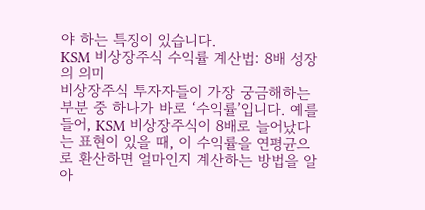야 하는 특징이 있습니다.
KSM 비상장주식 수익률 계산법: 8배 성장의 의미
비상장주식 투자자들이 가장 궁금해하는 부분 중 하나가 바로 ‘수익률’입니다. 예를 들어, KSM 비상장주식이 8배로 늘어났다는 표현이 있을 때, 이 수익률을 연평균으로 환산하면 얼마인지 계산하는 방법을 알아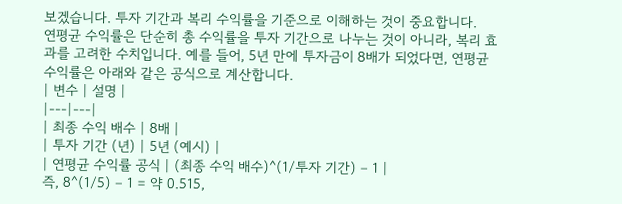보겠습니다. 투자 기간과 복리 수익률을 기준으로 이해하는 것이 중요합니다.
연평균 수익률은 단순히 총 수익률을 투자 기간으로 나누는 것이 아니라, 복리 효과를 고려한 수치입니다. 예를 들어, 5년 만에 투자금이 8배가 되었다면, 연평균 수익률은 아래와 같은 공식으로 계산합니다.
| 변수 | 설명 |
|---|---|
| 최종 수익 배수 | 8배 |
| 투자 기간 (년) | 5년 (예시) |
| 연평균 수익률 공식 | (최종 수익 배수)^(1/투자 기간) – 1 |
즉, 8^(1/5) – 1 = 약 0.515,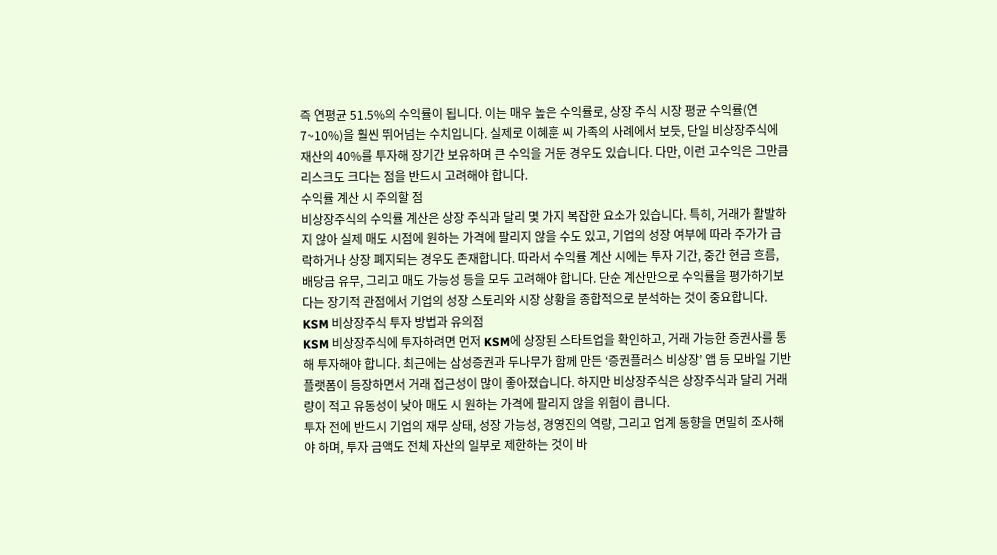즉 연평균 51.5%의 수익률이 됩니다. 이는 매우 높은 수익률로, 상장 주식 시장 평균 수익률(연 7~10%)을 훨씬 뛰어넘는 수치입니다. 실제로 이혜훈 씨 가족의 사례에서 보듯, 단일 비상장주식에 재산의 40%를 투자해 장기간 보유하며 큰 수익을 거둔 경우도 있습니다. 다만, 이런 고수익은 그만큼 리스크도 크다는 점을 반드시 고려해야 합니다.
수익률 계산 시 주의할 점
비상장주식의 수익률 계산은 상장 주식과 달리 몇 가지 복잡한 요소가 있습니다. 특히, 거래가 활발하지 않아 실제 매도 시점에 원하는 가격에 팔리지 않을 수도 있고, 기업의 성장 여부에 따라 주가가 급락하거나 상장 폐지되는 경우도 존재합니다. 따라서 수익률 계산 시에는 투자 기간, 중간 현금 흐름, 배당금 유무, 그리고 매도 가능성 등을 모두 고려해야 합니다. 단순 계산만으로 수익률을 평가하기보다는 장기적 관점에서 기업의 성장 스토리와 시장 상황을 종합적으로 분석하는 것이 중요합니다.
KSM 비상장주식 투자 방법과 유의점
KSM 비상장주식에 투자하려면 먼저 KSM에 상장된 스타트업을 확인하고, 거래 가능한 증권사를 통해 투자해야 합니다. 최근에는 삼성증권과 두나무가 함께 만든 ‘증권플러스 비상장’ 앱 등 모바일 기반 플랫폼이 등장하면서 거래 접근성이 많이 좋아졌습니다. 하지만 비상장주식은 상장주식과 달리 거래량이 적고 유동성이 낮아 매도 시 원하는 가격에 팔리지 않을 위험이 큽니다.
투자 전에 반드시 기업의 재무 상태, 성장 가능성, 경영진의 역량, 그리고 업계 동향을 면밀히 조사해야 하며, 투자 금액도 전체 자산의 일부로 제한하는 것이 바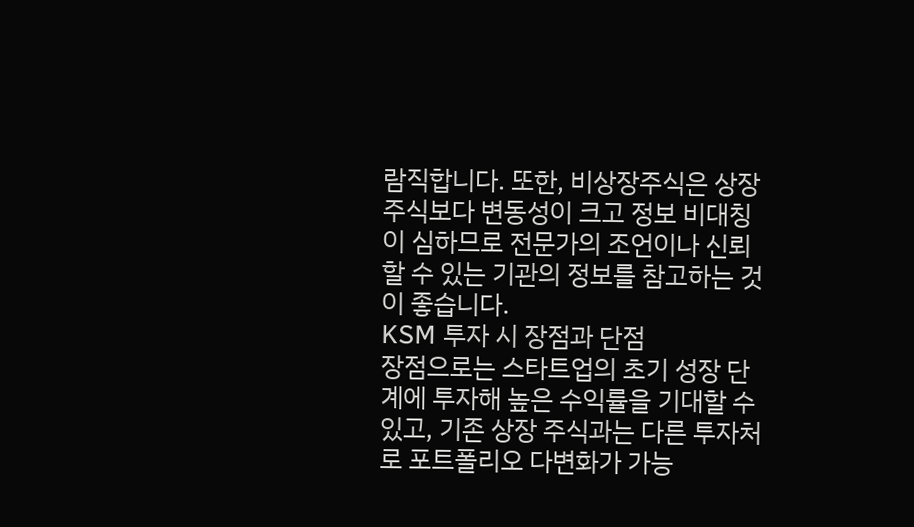람직합니다. 또한, 비상장주식은 상장주식보다 변동성이 크고 정보 비대칭이 심하므로 전문가의 조언이나 신뢰할 수 있는 기관의 정보를 참고하는 것이 좋습니다.
KSM 투자 시 장점과 단점
장점으로는 스타트업의 초기 성장 단계에 투자해 높은 수익률을 기대할 수 있고, 기존 상장 주식과는 다른 투자처로 포트폴리오 다변화가 가능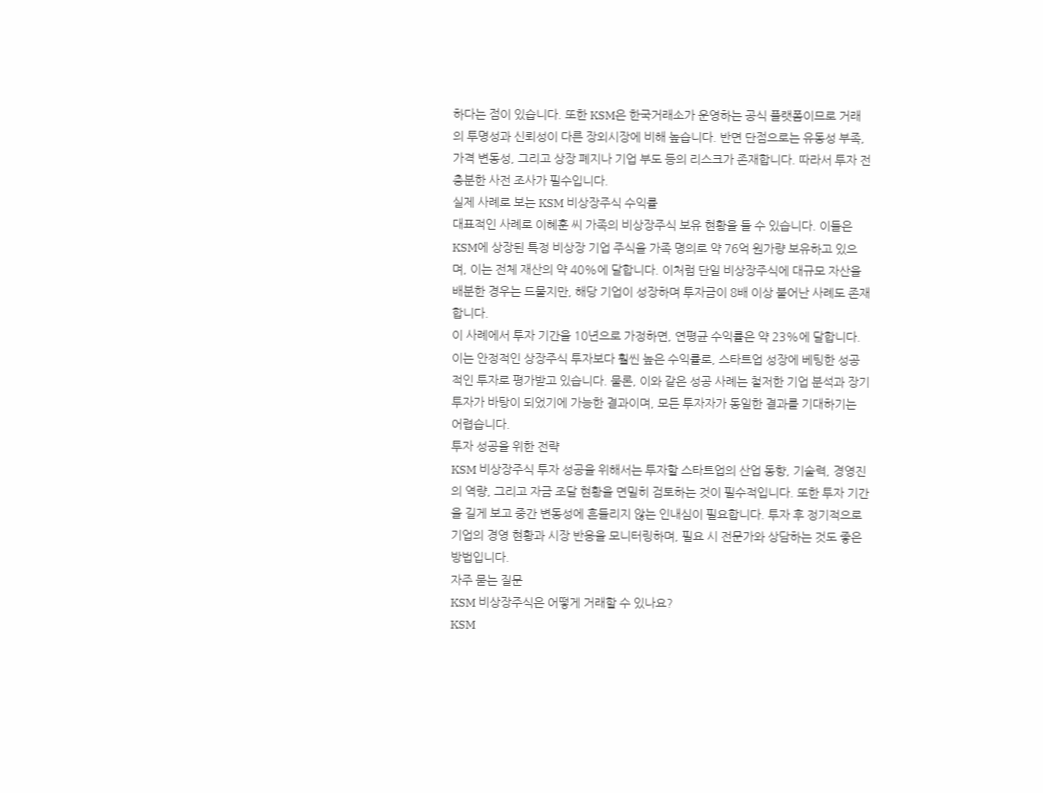하다는 점이 있습니다. 또한 KSM은 한국거래소가 운영하는 공식 플랫폼이므로 거래의 투명성과 신뢰성이 다른 장외시장에 비해 높습니다. 반면 단점으로는 유동성 부족, 가격 변동성, 그리고 상장 폐지나 기업 부도 등의 리스크가 존재합니다. 따라서 투자 전 충분한 사전 조사가 필수입니다.
실제 사례로 보는 KSM 비상장주식 수익률
대표적인 사례로 이혜훈 씨 가족의 비상장주식 보유 현황을 들 수 있습니다. 이들은 KSM에 상장된 특정 비상장 기업 주식을 가족 명의로 약 76억 원가량 보유하고 있으며, 이는 전체 재산의 약 40%에 달합니다. 이처럼 단일 비상장주식에 대규모 자산을 배분한 경우는 드물지만, 해당 기업이 성장하며 투자금이 8배 이상 불어난 사례도 존재합니다.
이 사례에서 투자 기간을 10년으로 가정하면, 연평균 수익률은 약 23%에 달합니다. 이는 안정적인 상장주식 투자보다 훨씬 높은 수익률로, 스타트업 성장에 베팅한 성공적인 투자로 평가받고 있습니다. 물론, 이와 같은 성공 사례는 철저한 기업 분석과 장기 투자가 바탕이 되었기에 가능한 결과이며, 모든 투자자가 동일한 결과를 기대하기는 어렵습니다.
투자 성공을 위한 전략
KSM 비상장주식 투자 성공을 위해서는 투자할 스타트업의 산업 동향, 기술력, 경영진의 역량, 그리고 자금 조달 현황을 면밀히 검토하는 것이 필수적입니다. 또한 투자 기간을 길게 보고 중간 변동성에 흔들리지 않는 인내심이 필요합니다. 투자 후 정기적으로 기업의 경영 현황과 시장 반응을 모니터링하며, 필요 시 전문가와 상담하는 것도 좋은 방법입니다.
자주 묻는 질문
KSM 비상장주식은 어떻게 거래할 수 있나요?
KSM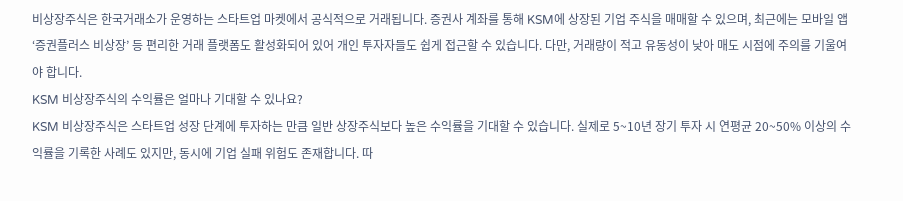비상장주식은 한국거래소가 운영하는 스타트업 마켓에서 공식적으로 거래됩니다. 증권사 계좌를 통해 KSM에 상장된 기업 주식을 매매할 수 있으며, 최근에는 모바일 앱 ‘증권플러스 비상장’ 등 편리한 거래 플랫폼도 활성화되어 있어 개인 투자자들도 쉽게 접근할 수 있습니다. 다만, 거래량이 적고 유동성이 낮아 매도 시점에 주의를 기울여야 합니다.
KSM 비상장주식의 수익률은 얼마나 기대할 수 있나요?
KSM 비상장주식은 스타트업 성장 단계에 투자하는 만큼 일반 상장주식보다 높은 수익률을 기대할 수 있습니다. 실제로 5~10년 장기 투자 시 연평균 20~50% 이상의 수익률을 기록한 사례도 있지만, 동시에 기업 실패 위험도 존재합니다. 따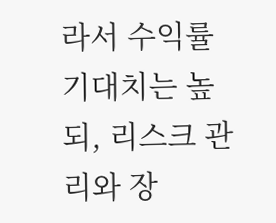라서 수익률 기대치는 높되, 리스크 관리와 장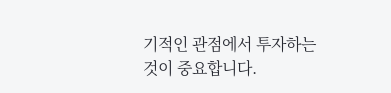기적인 관점에서 투자하는 것이 중요합니다.